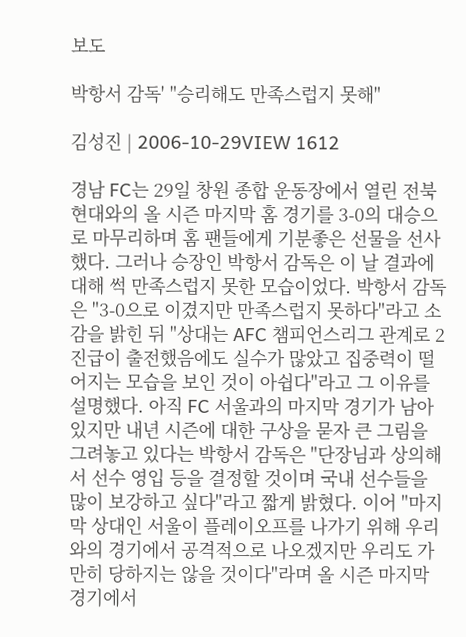보도

박항서 감독' "승리해도 만족스럽지 못해"

김성진 | 2006-10-29VIEW 1612

경남 FC는 29일 창원 종합 운동장에서 열린 전북 현대와의 올 시즌 마지막 홈 경기를 3-0의 대승으로 마무리하며 홈 팬들에게 기분좋은 선물을 선사했다. 그러나 승장인 박항서 감독은 이 날 결과에 대해 썩 만족스럽지 못한 모습이었다. 박항서 감독은 "3-0으로 이겼지만 만족스럽지 못하다"라고 소감을 밝힌 뒤 "상대는 AFC 챔피언스리그 관계로 2진급이 출전했음에도 실수가 많았고 집중력이 떨어지는 모습을 보인 것이 아쉽다"라고 그 이유를 설명했다. 아직 FC 서울과의 마지막 경기가 남아있지만 내년 시즌에 대한 구상을 묻자 큰 그림을 그려놓고 있다는 박항서 감독은 "단장님과 상의해서 선수 영입 등을 결정할 것이며 국내 선수들을 많이 보강하고 싶다"라고 짧게 밝혔다. 이어 "마지막 상대인 서울이 플레이오프를 나가기 위해 우리와의 경기에서 공격적으로 나오겠지만 우리도 가만히 당하지는 않을 것이다"라며 올 시즌 마지막 경기에서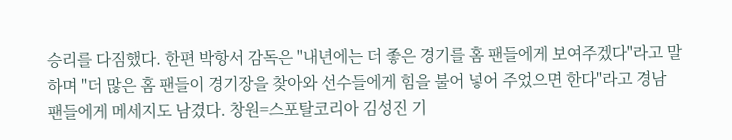승리를 다짐했다. 한편 박항서 감독은 "내년에는 더 좋은 경기를 홈 팬들에게 보여주겠다"라고 말하며 "더 많은 홈 팬들이 경기장을 찾아와 선수들에게 힘을 불어 넣어 주었으면 한다"라고 경남 팬들에게 메세지도 남겼다. 창원=스포탈코리아 김성진 기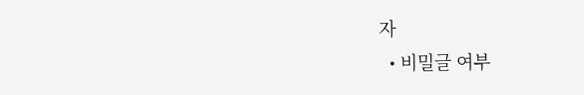자
  • 비밀글 여부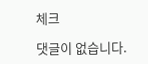체크

댓글이 없습니다.